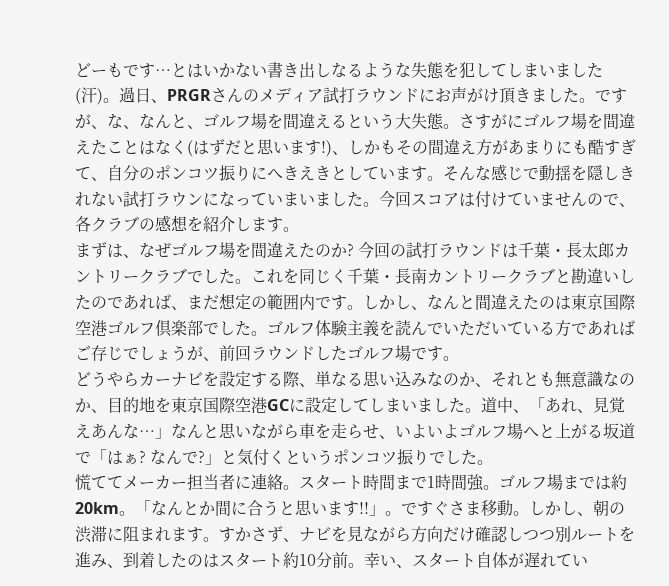どーもです…とはいかない書き出しなるような失態を犯してしまいました(汗)。過日、PRGRさんのメディア試打ラウンドにお声がけ頂きました。ですが、な、なんと、ゴルフ場を間違えるという大失態。さすがにゴルフ場を間違えたことはなく(はずだと思います!)、しかもその間違え方があまりにも酷すぎて、自分のポンコツ振りにへきえきとしています。そんな感じで動揺を隠しきれない試打ラウンになっていまいました。今回スコアは付けていませんので、各クラブの感想を紹介します。
まずは、なぜゴルフ場を間違えたのか? 今回の試打ラウンドは千葉・長太郎カントリークラブでした。これを同じく千葉・長南カントリークラブと勘違いしたのであれば、まだ想定の範囲内です。しかし、なんと間違えたのは東京国際空港ゴルフ倶楽部でした。ゴルフ体験主義を読んでいただいている方であればご存じでしょうが、前回ラウンドしたゴルフ場です。
どうやらカーナビを設定する際、単なる思い込みなのか、それとも無意識なのか、目的地を東京国際空港GCに設定してしまいました。道中、「あれ、見覚えあんな…」なんと思いながら車を走らせ、いよいよゴルフ場へと上がる坂道で「はぁ? なんで?」と気付くというポンコツ振りでした。
慌ててメーカー担当者に連絡。スタート時間まで1時間強。ゴルフ場までは約20km。「なんとか間に合うと思います!!」。ですぐさま移動。しかし、朝の渋滞に阻まれます。すかさず、ナビを見ながら方向だけ確認しつつ別ルートを進み、到着したのはスタート約10分前。幸い、スタート自体が遅れてい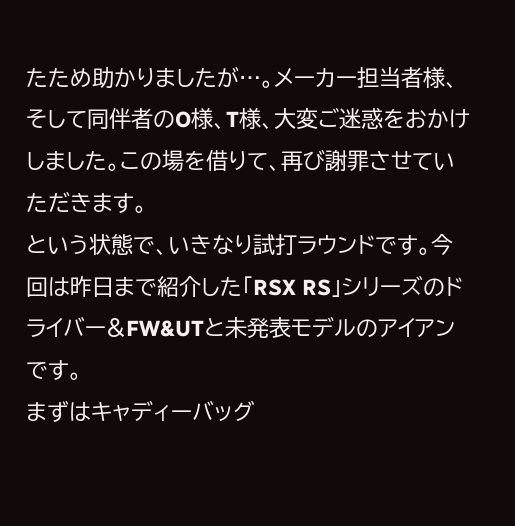たため助かりましたが…。メーカー担当者様、そして同伴者のO様、T様、大変ご迷惑をおかけしました。この場を借りて、再び謝罪させていただきます。
という状態で、いきなり試打ラウンドです。今回は昨日まで紹介した「RSX RS」シリーズのドライバー&FW&UTと未発表モデルのアイアンです。
まずはキャディーバッグ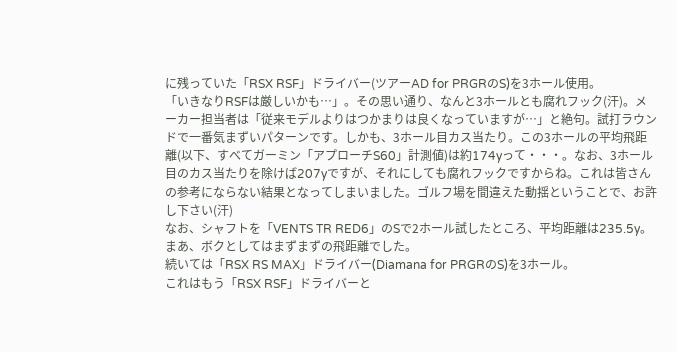に残っていた「RSX RSF」ドライバー(ツアーAD for PRGRのS)を3ホール使用。
「いきなりRSFは厳しいかも…」。その思い通り、なんと3ホールとも腐れフック(汗)。メーカー担当者は「従来モデルよりはつかまりは良くなっていますが…」と絶句。試打ラウンドで一番気まずいパターンです。しかも、3ホール目カス当たり。この3ホールの平均飛距離(以下、すべてガーミン「アプローチS60」計測値)は約174yって・・・。なお、3ホール目のカス当たりを除けば207yですが、それにしても腐れフックですからね。これは皆さんの参考にならない結果となってしまいました。ゴルフ場を間違えた動揺ということで、お許し下さい(汗)
なお、シャフトを「VENTS TR RED6」のSで2ホール試したところ、平均距離は235.5y。まあ、ボクとしてはまずまずの飛距離でした。
続いては「RSX RS MAX」ドライバー(Diamana for PRGRのS)を3ホール。
これはもう「RSX RSF」ドライバーと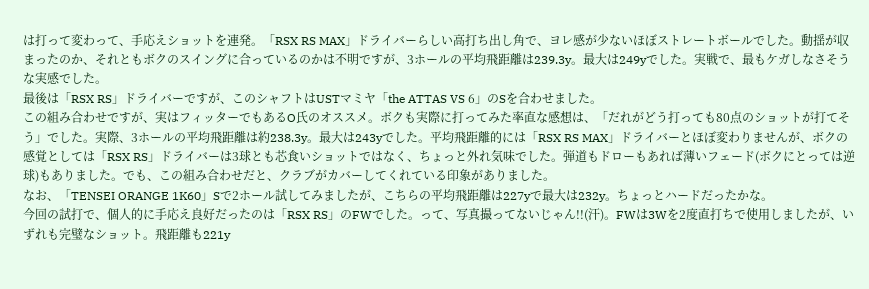は打って変わって、手応えショットを連発。「RSX RS MAX」ドライバーらしい高打ち出し角で、ヨレ感が少ないほぼストレートボールでした。動揺が収まったのか、それともボクのスイングに合っているのかは不明ですが、3ホールの平均飛距離は239.3y。最大は249yでした。実戦で、最もケガしなさそうな実感でした。
最後は「RSX RS」ドライバーですが、このシャフトはUSTマミヤ「the ATTAS VS 6」のSを合わせました。
この組み合わせですが、実はフィッターでもあるO氏のオススメ。ボクも実際に打ってみた率直な感想は、「だれがどう打っても80点のショットが打てそう」でした。実際、3ホールの平均飛距離は約238.3y。最大は243yでした。平均飛距離的には「RSX RS MAX」ドライバーとほぼ変わりませんが、ボクの感覚としては「RSX RS」ドライバーは3球とも芯食いショットではなく、ちょっと外れ気味でした。弾道もドローもあれば薄いフェード(ボクにとっては逆球)もありました。でも、この組み合わせだと、クラブがカバーしてくれている印象がありました。
なお、「TENSEI ORANGE 1K60」Sで2ホール試してみましたが、こちらの平均飛距離は227yで最大は232y。ちょっとハードだったかな。
今回の試打で、個人的に手応え良好だったのは「RSX RS」のFWでした。って、写真撮ってないじゃん!!(汗)。FWは3Wを2度直打ちで使用しましたが、いずれも完璧なショット。飛距離も221y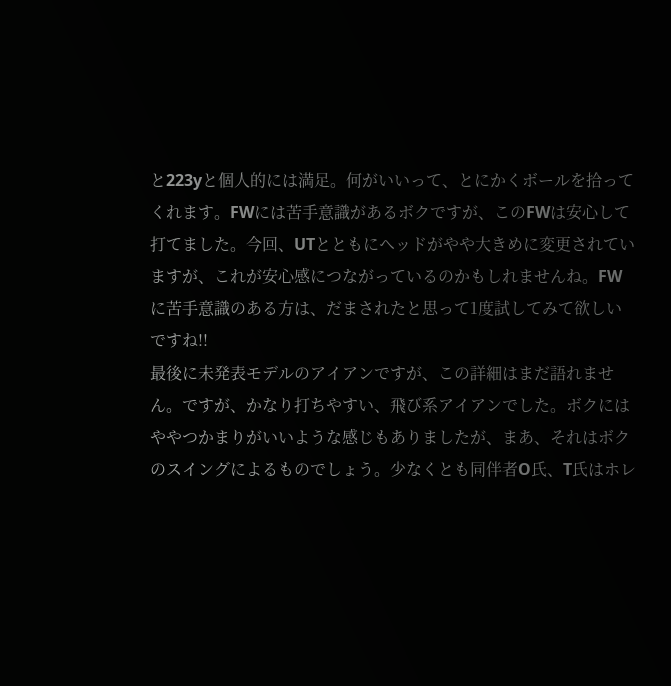と223yと個人的には満足。何がいいって、とにかくボールを拾ってくれます。FWには苦手意識があるボクですが、このFWは安心して打てました。今回、UTとともにヘッドがやや大きめに変更されていますが、これが安心感につながっているのかもしれませんね。FWに苦手意識のある方は、だまされたと思って1度試してみて欲しいですね!!
最後に未発表モデルのアイアンですが、この詳細はまだ語れません。ですが、かなり打ちやすい、飛び系アイアンでした。ボクにはややつかまりがいいような感じもありましたが、まあ、それはボクのスイングによるものでしょう。少なくとも同伴者O氏、T氏はホレ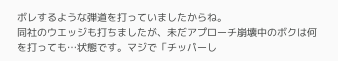ボレするような弾道を打っていましたからね。
同社のウエッジも打ちましたが、未だアプローチ崩壊中のボクは何を打っても…状態です。マジで「チッパーし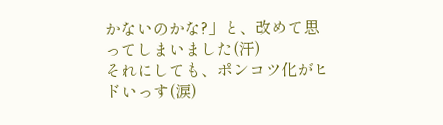かないのかな?」と、改めて思ってしまいました(汗)
それにしても、ポンコツ化がヒドいっす(涙)